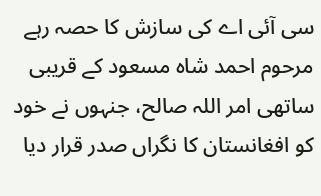سی آئی اے کی سازش کا حصہ رہے مرحوم احمد شاہ مسعود کے قریبی ساتھی امر اللہ صالح، جنہوں نے خود کو افغانستان کا نگراں صدر قرار دیا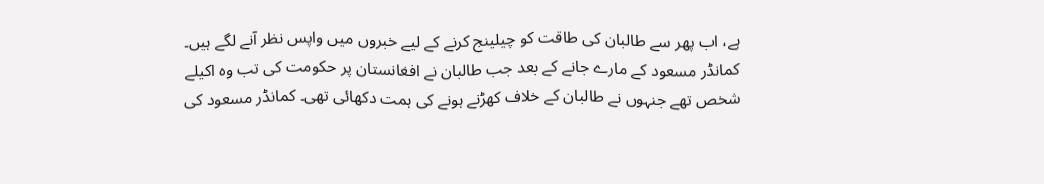ہے، اب پھر سے طالبان کی طاقت کو چیلینج کرنے کے لیے خبروں میں واپس نظر آنے لگے ہیں۔
کمانڈر مسعود کے مارے جانے کے بعد جب طالبان نے افغانستان پر حکومت کی تب وہ اکیلے شخص تھے جنہوں نے طالبان کے خلاف کھڑنے ہونے کی ہمت دکھائی تھی۔ کمانڈر مسعود کی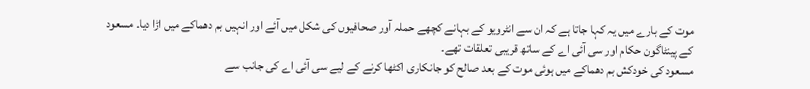موت کے بارے میں یہ کہا جاتا ہے کہ ان سے انٹرویو کے بہانے کچھے حملہ آور صحافیوں کی شکل میں آئے اور انہیں بم دھماکے میں اڑا دیا۔ مسعود کے پینٹاگون حکام اور سی آئی اے کے ساتھ قریبی تعلقات تھے۔
مسعود کی خودکش بم دھماکے میں ہوئی موت کے بعد صالح کو جانکاری اکٹھا کرنے کے لیے سی آئی اے کی جانب سے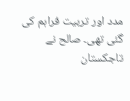مدد اور تربیت فراہم کی گئی تھی۔ صالح نے تاجکستان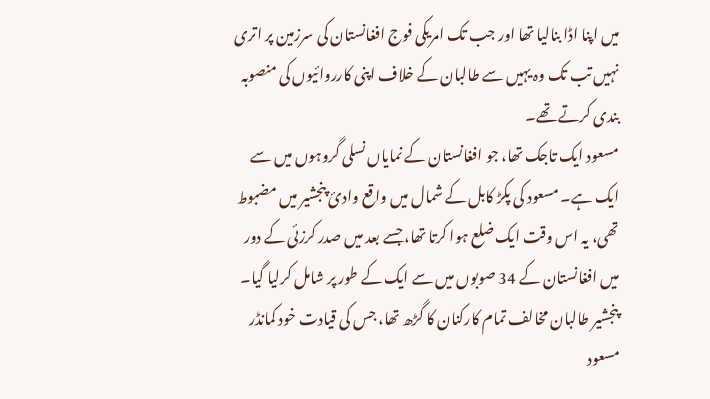میں اپنا اڈا بنالیا تھا اور جب تک امریکی فوج افغانستان کی سرزمین پر اتری نہیں تب تک وہ یہیں سے طالبان کے خلاف اپنی کارروائیوں کی منصوبہ بندی کرتے تھے۔
مسعود ایک تاجک تھا، جو افغانستان کے نمایاں نسلی گروہوں میں سے ایک ہے۔ مسعود کی پکڑ کابل کے شمال میں واقع وادیٔ پنجشیر میں مضبوط تھی، یہ اس وقت ایک ضلع ہوا کرتا تھا، جسے بعد میں صدر کرزئی کے دور میں افغانستان کے 34 صوبوں میں سے ایک کے طور پر شامل کرلیا گیا۔ پنجشیر طالبان مخالف تمام کارکنان کا گڑھ تھا، جس کی قیادت خود کمانڈر مسعود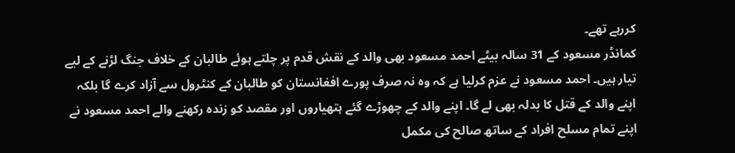کررہے تھے۔
کمانڈر مسعود کے 31 سالہ بیٹے احمد مسعود بھی والد کے نقش قدم پر چلتے ہوئے طالبان کے خلاف جنگ لڑنے کے لیے تیار ہیں۔ احمد مسعود نے عزم کرلیا ہے کہ وہ نہ صرف پورے افغانستان کو طالبان کے کنٹرول سے آزاد کرے گا بلکہ اپنے والد کے قتل کا بدلہ بھی لے گا۔ اپنے والد کے چھوڑے گئے ہتھیاروں اور مقصد کو زندہ رکھنے والے احمد مسعود نے اپنے تمام مسلح افراد کے ساتھ صالح کی مکمل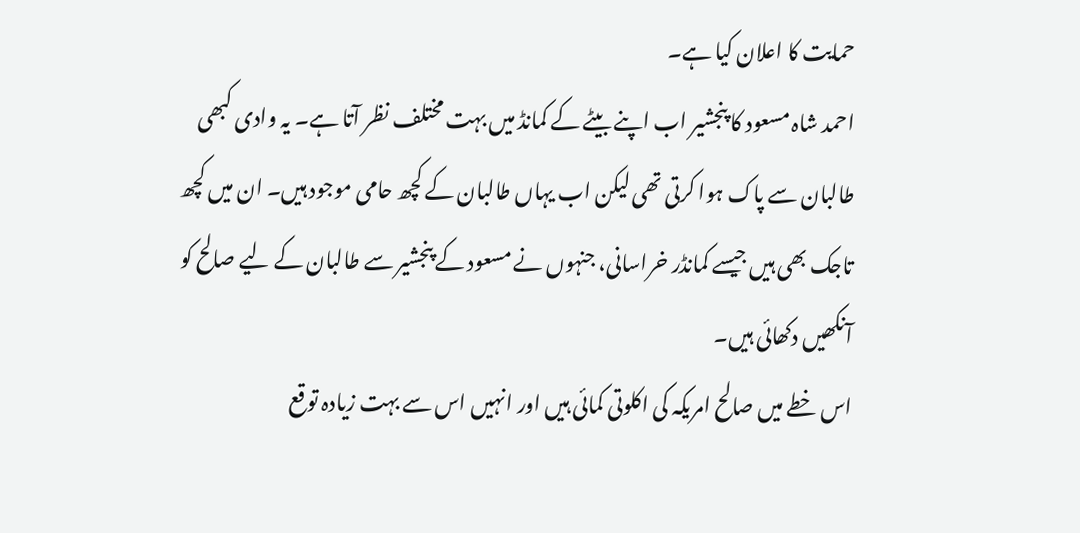حمایت کا اعلان کیا ہے۔
احمد شاہ مسعود کا پنجشیر اب اپنے بیٹے کے کمانڈ میں بہت مختلف نظر آتا ہے۔ یہ وادی کبھی طالبان سے پاک ہوا کرتی تھی لیکن اب یہاں طالبان کے کچھ حامی موجود ہیں۔ ان میں کچھ تاجک بھی ہیں جیسے کمانڈر خراسانی، جنہوں نے مسعود کے پنجشیر سے طالبان کے لیے صالح کو آنکھیں دکھائی ہیں۔
اس خطے میں صالح امریکہ کی اکلوتی کمائی ہیں اور انہیں اس سے بہت زیادہ توقع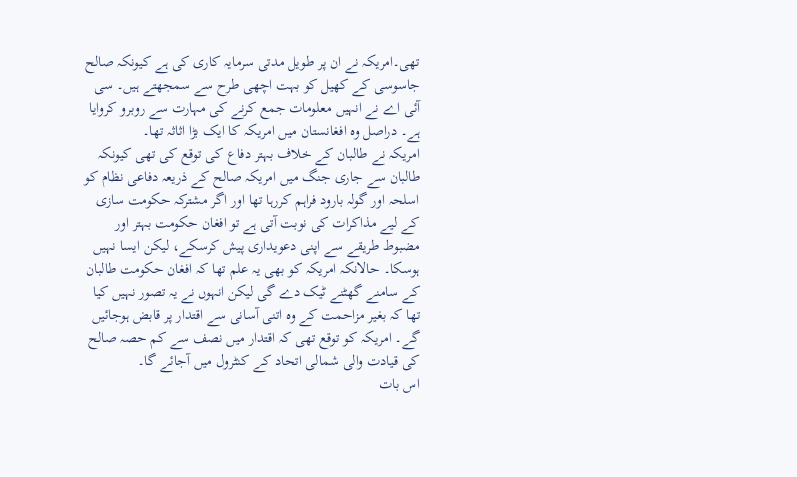تھی۔امریکہ نے ان پر طویل مدتی سرمایہ کاری کی ہے کیونکہ صالح جاسوسی کے کھیل کو بہت اچھی طرح سے سمجھتے ہیں۔ سی آئی اے نے انہیں معلومات جمع کرنے کی مہارت سے روبرو کروایا ہے۔ دراصل وہ افغانستان میں امریکہ کا ایک بڑا اثاثہ تھا۔
امریکہ نے طالبان کے خلاف بہتر دفاع کی توقع کی تھی کیونکہ طالبان سے جاری جنگ میں امریکہ صالح کے ذریعہ دفاعی نظام کو اسلحہ اور گولہ بارود فراہم کررہا تھا اور اگر مشترکہ حکومت سازی کے لیے مذاکرات کی نوبت آتی ہے تو افغان حکومت بہتر اور مضبوط طریقے سے اپنی دعویداری پیش کرسکے، لیکن ایسا نہیں ہوسکا۔ حالانکہ امریکہ کو بھی یہ علم تھا کہ افغان حکومت طالبان کے سامنے گھٹنے ٹیک دے گی لیکن انہوں نے یہ تصور نہیں کیا تھا کہ بغیر مزاحمت کے وہ اتنی آسانی سے اقتدار پر قابض ہوجائیں گے۔ امریکہ کو توقع تھی کہ اقتدار میں نصف سے کم حصہ صالح کی قیادت والی شمالی اتحاد کے کنٹرول میں آجائے گا۔
اس بات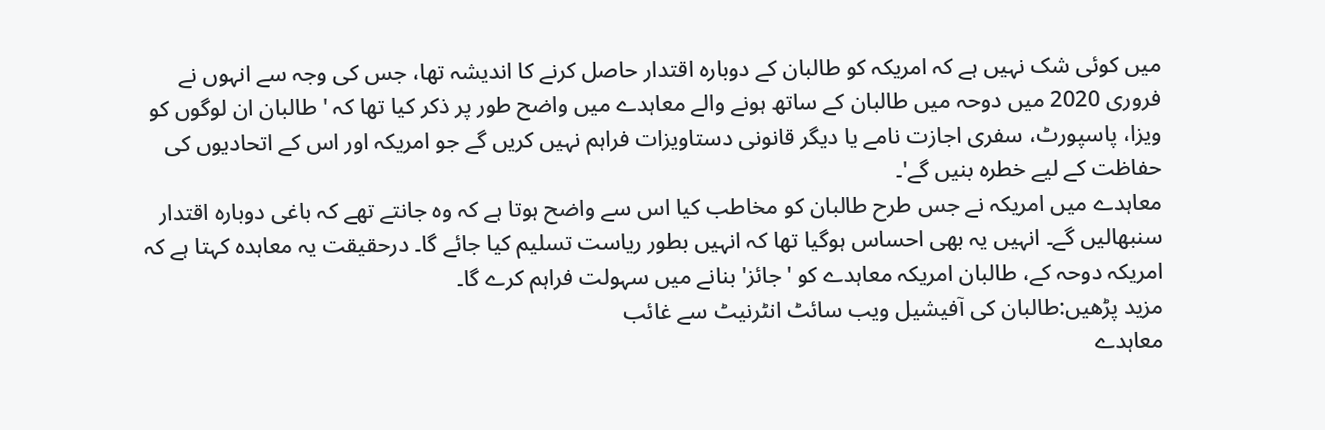میں کوئی شک نہیں ہے کہ امریکہ کو طالبان کے دوبارہ اقتدار حاصل کرنے کا اندیشہ تھا، جس کی وجہ سے انہوں نے فروری 2020 میں دوحہ میں طالبان کے ساتھ ہونے والے معاہدے میں واضح طور پر ذکر کیا تھا کہ ' طالبان ان لوگوں کو ویزا، پاسپورٹ، سفری اجازت نامے یا دیگر قانونی دستاویزات فراہم نہیں کریں گے جو امریکہ اور اس کے اتحادیوں کی حفاظت کے لیے خطرہ بنیں گے'۔
معاہدے میں امریکہ نے جس طرح طالبان کو مخاطب کیا اس سے واضح ہوتا ہے کہ وہ جانتے تھے کہ باغی دوبارہ اقتدار سنبھالیں گے۔ انہیں یہ بھی احساس ہوگیا تھا کہ انہیں بطور ریاست تسلیم کیا جائے گا۔ درحقیقت یہ معاہدہ کہتا ہے کہ امریکہ دوحہ کے، طالبان امریکہ معاہدے کو 'جائز' بنانے میں سہولت فراہم کرے گا۔
مزید پڑھیں:طالبان کی آفیشیل ویب سائٹ انٹرنیٹ سے غائب
معاہدے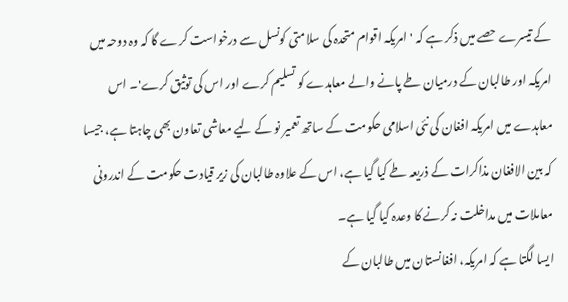کے تیسرے حصے میں ذکر ہے کہ 'امریکہ اقوام متحدہ کی سلامتی کونسل سے درخواست کرے گا کہ وہ دوحہ میں امریکہ اور طالبان کے درمیان طے پانے والے معاہدے کو تسلیم کرے اور اس کی توثیق کرے'۔ اس معاہدے میں امریکہ افغان کی نئی اسلامی حکومت کے ساتھ تعمیر نو کے لیے معاشی تعاون بھی چاہتا ہے، جیسا کہ بین الافغان مذاکرات کے ذریعہ طے کیا گیا ہے، اس کے علاوہ طالبان کی زیر قیادت حکومت کے اندرونی معاملات میں مداخلت نہ کرنے کا وعدہ کیا گیا ہے۔
ایسا لگتا ہے کہ امریکہ، افغانستان میں طالبان کے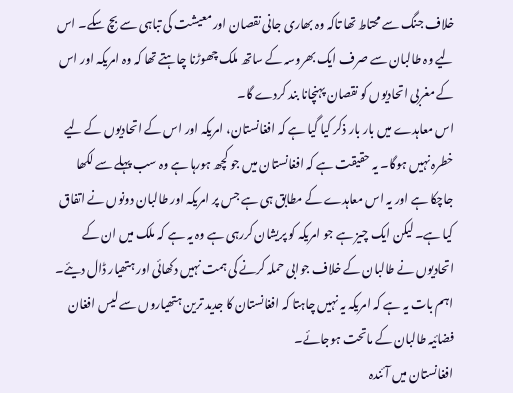خلاف جنگ سے محتاط تھا تاکہ وہ بھاری جانی نقصان اور معیشت کی تباہی سے بچ سکے۔ اس لیے وہ طالبان سے صرف ایک بھروسہ کے ساتھ ملک چھوڑنا چاہتے تھا کہ وہ امریکہ اور اس کے مغربی اتحادیوں کو نقصان پہنچانا بند کردے گا۔
اس معاہدے میں بار بار ذکر کیا گیا ہے کہ افغانستان، امریکہ اور اس کے اتحادیوں کے لیے خطرہ نہیں ہوگا۔ یہ حقیقت ہے کہ افغانستان میں جو کچھ ہورہا ہے وہ سب پہلے سے لکھا جاچکا ہے اور یہ اس معاہدے کے مطابق ہی ہے جس پر امریکہ اور طالبان دونوں نے اتفاق کیا ہے۔ لیکن ایک چیز ہے جو امریکہ کو پریشان کررہی ہے وہ یہ ہے کہ ملک میں ان کے اتحادیوں نے طالبان کے خلاف جوابی حملہ کرنے کی ہمت نہیں دکھائی اور ہتھیار ڈال دیئے۔ اہم بات یہ ہے کہ امریکہ یہ نہیں چاہتا کہ افغانستان کا جدید ترین ہتھیاروں سے لیس افغان فضائیہ طالبان کے ماتحت ہوجائے۔
افغانستان میں آئندہ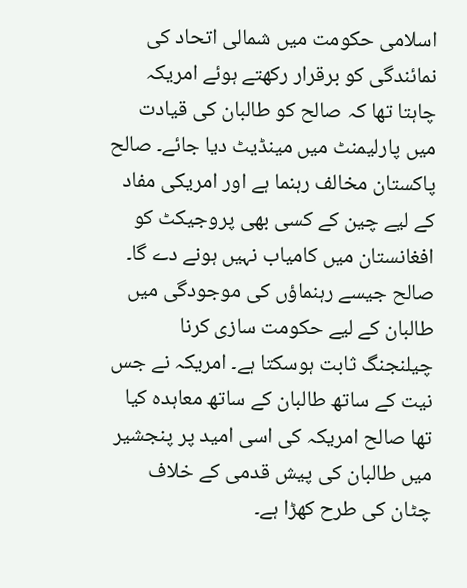اسلامی حکومت میں شمالی اتحاد کی نمائندگی کو برقرار رکھتے ہوئے امریکہ چاہتا تھا کہ صالح کو طالبان کی قیادت میں پارلیمنٹ میں مینڈیٹ دیا جائے۔ صالح پاکستان مخالف رہنما ہے اور امریکی مفاد کے لیے چین کے کسی بھی پروجیکٹ کو افغانستان میں کامیاب نہیں ہونے دے گا۔ صالح جیسے رہنماؤں کی موجودگی میں طالبان کے لیے حکومت سازی کرنا چیلنجنگ ثابت ہوسکتا ہے۔ امریکہ نے جس نیت کے ساتھ طالبان کے ساتھ معاہدہ کیا تھا صالح امریکہ کی اسی امید پر پنجشیر میں طالبان کی پیش قدمی کے خلاف چٹان کی طرح کھڑا ہے۔